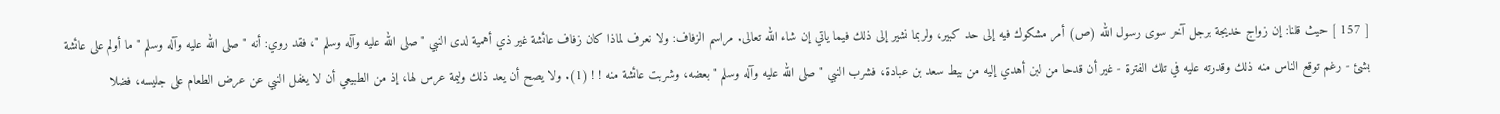[ 157 ] حيث قلنا: إن زواج خديجة برجل آخر سوى رسول الله (ص) أمر مشكوك فيه إلى حد كبير، ولربما نشير إلى ذلك فيما ياتي إن شاء الله تعالى. مراسم الزفاف: ولا نعرف لماذا كان زفاف عائشة غير ذي أهمية لدى النبي " صلى الله عليه وآله وسلم "، فقد روي: أنه " صلى الله عليه وآله وسلم " ما أولم على عائشة بشئ - رغم توقع الناس منه ذلك وقدرته عليه في تلك الفترة - غير أن قدحا من لبن أهدي إليه من بيط سعد بن عبادة، فشرب النبي " صلى الله عليه وآله وسلم " بعضه، وشربت عائشة منه ! ! (1). ولا يصح أن يعد ذلك وليمة عرس لها، إذ من الطبيعي أن لا يغفل النبي عن عرض الطعام على جليسه، فضلا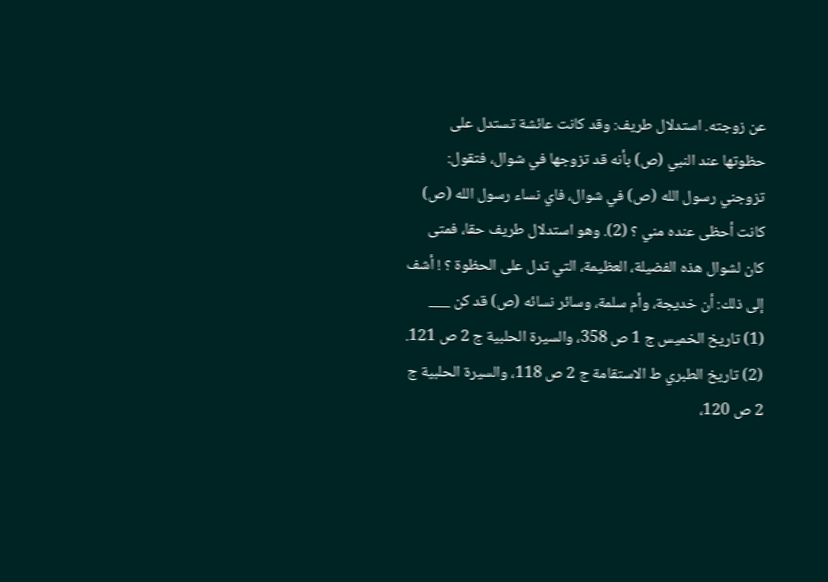عن زوجته. استدلال طريف: وقد كانت عائشة تستدل على حظوتها عند النبي (ص) بأنه قد تزوجها في شوال، فتقول: تزوجني رسول الله (ص) في شوال، فاي نساء رسول الله (ص) كانت أحظى عنده مني ؟ (2). وهو استدلال طريف حقا، فمتى كان لشوال هذه الفضيلة، العظيمة، التي تدل على الحظوة ؟ ! أشف إلى ذلك: أن خديجة، وأم سلمة، وسائر نسائه (ص) قد كن ___ (1) تاريخ الخميس ج 1 ص 358، والسيرة الحلبية ج 2 ص 121. (2) تاريخ الطبري ط الاستقامة ج 2 ص 118، والسيرة الحلبية ج 2 ص 120،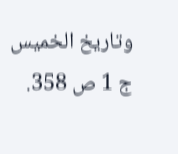وتاريخ الخميس ج 1 ص 358.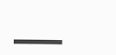___